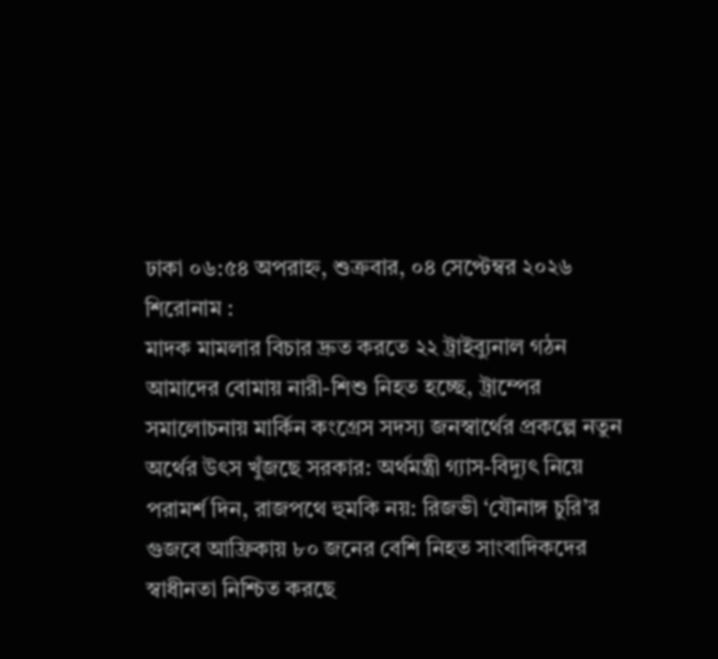ঢাকা ০৬:৫৪ অপরাহ্ন, শুক্রবার, ০৪ সেপ্টেম্বর ২০২৬
শিরোনাম :
মাদক মামলার বিচার দ্রুত করতে ২২ ট্রাইব্যুনাল গঠন আমাদের বোমায় নারী-শিশু নিহত হচ্ছে, ট্রাম্পের সমালোচনায় মার্কিন কংগ্রেস সদস্য জনস্বার্থের প্রকল্পে নতুন অর্থের উৎস খুঁজছে সরকার: অর্থমন্ত্রী গ্যাস-বিদ্যুৎ নিয়ে পরামর্শ দিন, রাজপথে হুমকি নয়: রিজভী ‘যৌনাঙ্গ চুরি’র গুজবে আফ্রিকায় ৮০ জনের বেশি নিহত সাংবাদিকদের স্বাধীনতা নিশ্চিত করছে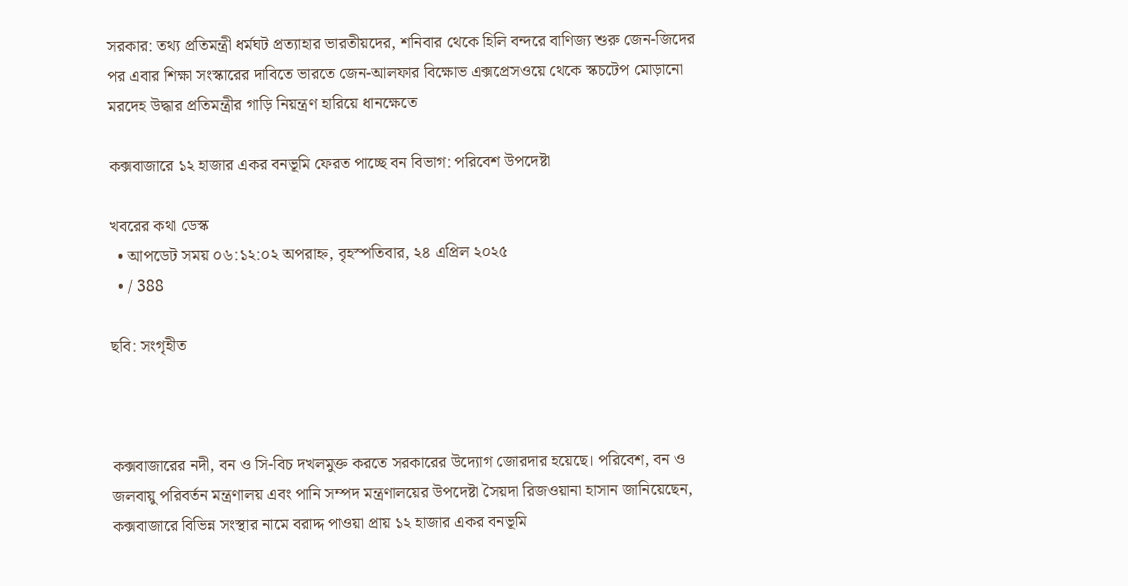সরকার: তথ্য প্রতিমন্ত্রী ধর্মঘট প্রত্যাহার ভারতীয়দের, শনিবার থেকে হিলি বন্দরে বাণিজ্য শুরু জেন-জিদের পর এবার শিক্ষা সংস্কারের দাবিতে ভারতে জেন-আলফার বিক্ষোভ এক্সপ্রেসওয়ে থেকে স্কচটেপ মোড়ানো মরদেহ উদ্ধার প্রতিমন্ত্রীর গাড়ি নিয়ন্ত্রণ হারিয়ে ধানক্ষেতে

কক্সবাজারে ১২ হাজার একর বনভূমি ফেরত পাচ্ছে বন বিভাগ: পরিবেশ উপদেষ্টা

খবরের কথা ডেস্ক
  • আপডেট সময় ০৬:১২:০২ অপরাহ্ন, বৃহস্পতিবার, ২৪ এপ্রিল ২০২৫
  • / 388

ছবি: সংগৃহীত



কক্সবাজারের নদী, বন ও সি-বিচ দখলমুক্ত করতে সরকারের উদ্যোগ জোরদার হয়েছে। পরিবেশ, বন ও জলবায়ু পরিবর্তন মন্ত্রণালয় এবং পানি সম্পদ মন্ত্রণালয়ের উপদেষ্টা সৈয়দা রিজওয়ানা হাসান জানিয়েছেন, কক্সবাজারে বিভিন্ন সংস্থার নামে বরাদ্দ পাওয়া প্রায় ১২ হাজার একর বনভূমি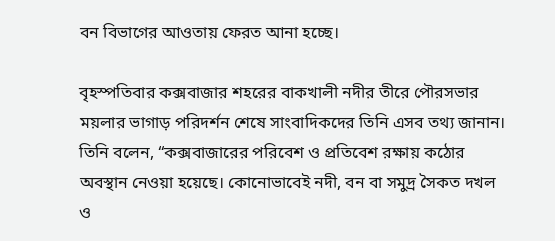বন বিভাগের আওতায় ফেরত আনা হচ্ছে।

বৃহস্পতিবার কক্সবাজার শহরের বাকখালী নদীর তীরে পৌরসভার ময়লার ভাগাড় পরিদর্শন শেষে সাংবাদিকদের তিনি এসব তথ্য জানান। তিনি বলেন, “কক্সবাজারের পরিবেশ ও প্রতিবেশ রক্ষায় কঠোর অবস্থান নেওয়া হয়েছে। কোনোভাবেই নদী, বন বা সমুদ্র সৈকত দখল ও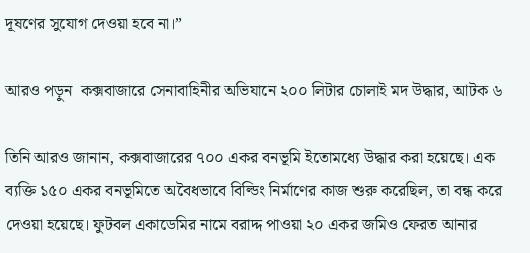দূষণের সুযোগ দেওয়া হবে না।”

আরও পড়ুন  কক্সবাজারে সেনাবাহিনীর অভিযানে ২০০ লিটার চোলাই মদ উদ্ধার, আটক ৬

তিনি আরও জানান, কক্সবাজারের ৭০০ একর বনভূমি ইতোমধ্যে উদ্ধার করা হয়েছে। এক ব্যক্তি ১৫০ একর বনভূমিতে অবৈধভাবে বিল্ডিং নির্মাণের কাজ শুরু করেছিল, তা বন্ধ করে দেওয়া হয়েছে। ফুটবল একাডেমির নামে বরাদ্দ পাওয়া ২০ একর জমিও ফেরত আনার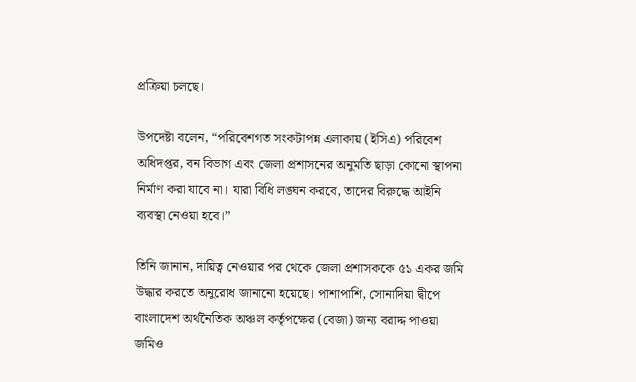প্রক্রিয়া চলছে।

উপদেষ্টা বলেন, “পরিবেশগত সংকটাপন্ন এলাকায় (ইসিএ) পরিবেশ অধিদপ্তর, বন বিভাগ এবং জেলা প্রশাসনের অনুমতি ছাড়া কোনো স্থাপনা নির্মাণ করা যাবে না। যারা বিধি লঙ্ঘন করবে, তাদের বিরুদ্ধে আইনি ব্যবস্থা নেওয়া হবে।”

তিনি জানান, দায়িত্ব নেওয়ার পর থেকে জেলা প্রশাসককে ৫১ একর জমি উদ্ধার করতে অনুরোধ জানানো হয়েছে। পাশাপাশি, সোনাদিয়া দ্বীপে বাংলাদেশ অর্থনৈতিক অঞ্চল কর্তৃপক্ষের (বেজা) জন্য বরাদ্দ পাওয়া জমিও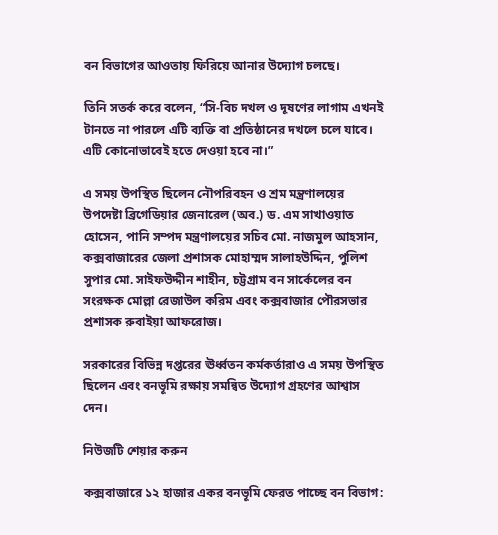বন বিভাগের আওতায় ফিরিয়ে আনার উদ্যোগ চলছে।

তিনি সতর্ক করে বলেন, “সি-বিচ দখল ও দূষণের লাগাম এখনই টানতে না পারলে এটি ব্যক্তি বা প্রতিষ্ঠানের দখলে চলে যাবে। এটি কোনোভাবেই হতে দেওয়া হবে না।”

এ সময় উপস্থিত ছিলেন নৌপরিবহন ও শ্রম মন্ত্রণালয়ের উপদেষ্টা ব্রিগেডিয়ার জেনারেল (অব.) ড. এম সাখাওয়াত হোসেন, পানি সম্পদ মন্ত্রণালয়ের সচিব মো. নাজমুল আহসান, কক্সবাজারের জেলা প্রশাসক মোহাম্মদ সালাহউদ্দিন, পুলিশ সুপার মো. সাইফউদ্দীন শাহীন, চট্টগ্রাম বন সার্কেলের বন সংরক্ষক মোল্লা রেজাউল করিম এবং কক্সবাজার পৌরসভার প্রশাসক রুবাইয়া আফরোজ।

সরকারের বিভিন্ন দপ্তরের ঊর্ধ্বতন কর্মকর্তারাও এ সময় উপস্থিত ছিলেন এবং বনভূমি রক্ষায় সমন্বিত উদ্যোগ গ্রহণের আশ্বাস দেন।

নিউজটি শেয়ার করুন

কক্সবাজারে ১২ হাজার একর বনভূমি ফেরত পাচ্ছে বন বিভাগ: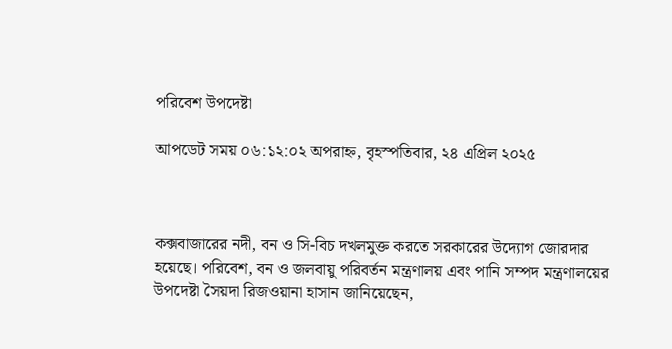পরিবেশ উপদেষ্টা

আপডেট সময় ০৬:১২:০২ অপরাহ্ন, বৃহস্পতিবার, ২৪ এপ্রিল ২০২৫



কক্সবাজারের নদী, বন ও সি-বিচ দখলমুক্ত করতে সরকারের উদ্যোগ জোরদার হয়েছে। পরিবেশ, বন ও জলবায়ু পরিবর্তন মন্ত্রণালয় এবং পানি সম্পদ মন্ত্রণালয়ের উপদেষ্টা সৈয়দা রিজওয়ানা হাসান জানিয়েছেন,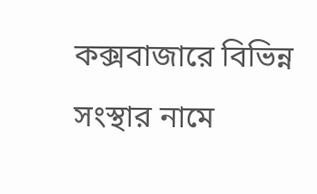কক্সবাজারে বিভিন্ন সংস্থার নামে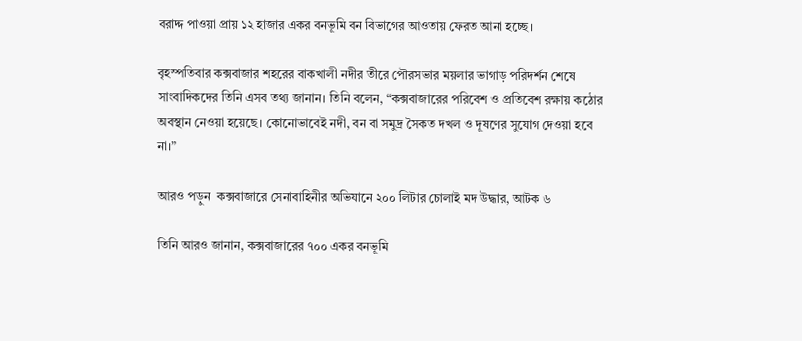বরাদ্দ পাওয়া প্রায় ১২ হাজার একর বনভূমি বন বিভাগের আওতায় ফেরত আনা হচ্ছে।

বৃহস্পতিবার কক্সবাজার শহরের বাকখালী নদীর তীরে পৌরসভার ময়লার ভাগাড় পরিদর্শন শেষে সাংবাদিকদের তিনি এসব তথ্য জানান। তিনি বলেন, “কক্সবাজারের পরিবেশ ও প্রতিবেশ রক্ষায় কঠোর অবস্থান নেওয়া হয়েছে। কোনোভাবেই নদী, বন বা সমুদ্র সৈকত দখল ও দূষণের সুযোগ দেওয়া হবে না।”

আরও পড়ুন  কক্সবাজারে সেনাবাহিনীর অভিযানে ২০০ লিটার চোলাই মদ উদ্ধার, আটক ৬

তিনি আরও জানান, কক্সবাজারের ৭০০ একর বনভূমি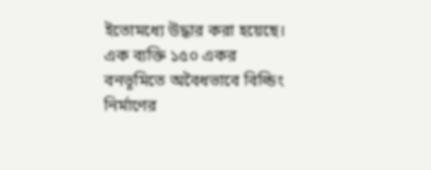ইতোমধ্যে উদ্ধার করা হয়েছে। এক ব্যক্তি ১৫০ একর বনভূমিতে অবৈধভাবে বিল্ডিং নির্মাণের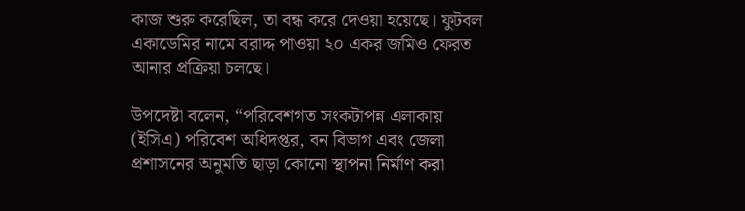কাজ শুরু করেছিল, তা বন্ধ করে দেওয়া হয়েছে। ফুটবল একাডেমির নামে বরাদ্দ পাওয়া ২০ একর জমিও ফেরত আনার প্রক্রিয়া চলছে।

উপদেষ্টা বলেন, “পরিবেশগত সংকটাপন্ন এলাকায় (ইসিএ) পরিবেশ অধিদপ্তর, বন বিভাগ এবং জেলা প্রশাসনের অনুমতি ছাড়া কোনো স্থাপনা নির্মাণ করা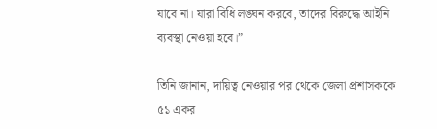যাবে না। যারা বিধি লঙ্ঘন করবে, তাদের বিরুদ্ধে আইনি ব্যবস্থা নেওয়া হবে।”

তিনি জানান, দায়িত্ব নেওয়ার পর থেকে জেলা প্রশাসককে ৫১ একর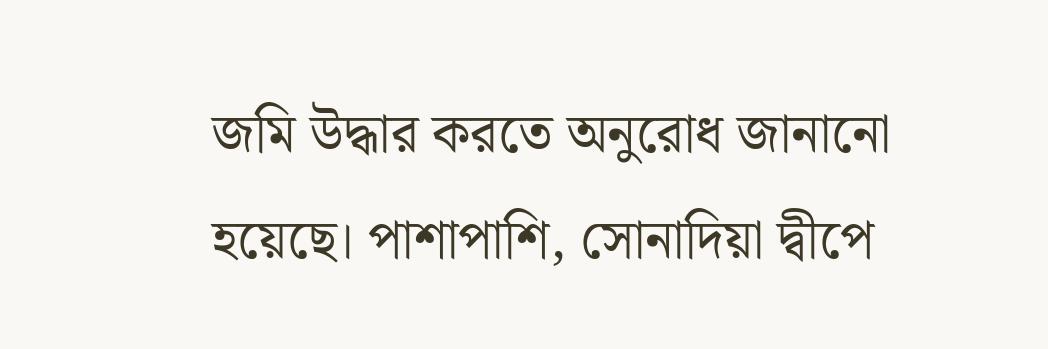জমি উদ্ধার করতে অনুরোধ জানানো হয়েছে। পাশাপাশি, সোনাদিয়া দ্বীপে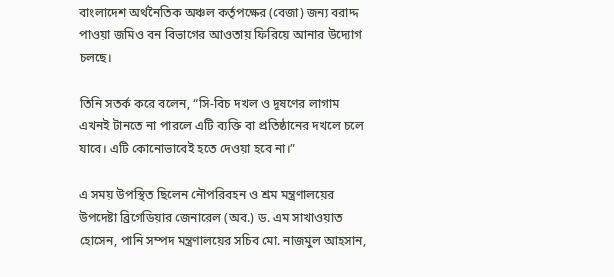বাংলাদেশ অর্থনৈতিক অঞ্চল কর্তৃপক্ষের (বেজা) জন্য বরাদ্দ পাওয়া জমিও বন বিভাগের আওতায় ফিরিয়ে আনার উদ্যোগ চলছে।

তিনি সতর্ক করে বলেন, “সি-বিচ দখল ও দূষণের লাগাম এখনই টানতে না পারলে এটি ব্যক্তি বা প্রতিষ্ঠানের দখলে চলে যাবে। এটি কোনোভাবেই হতে দেওয়া হবে না।”

এ সময় উপস্থিত ছিলেন নৌপরিবহন ও শ্রম মন্ত্রণালয়ের উপদেষ্টা ব্রিগেডিয়ার জেনারেল (অব.) ড. এম সাখাওয়াত হোসেন, পানি সম্পদ মন্ত্রণালয়ের সচিব মো. নাজমুল আহসান,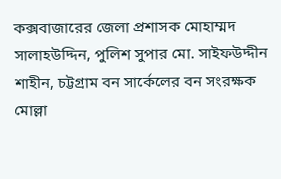কক্সবাজারের জেলা প্রশাসক মোহাম্মদ সালাহউদ্দিন, পুলিশ সুপার মো. সাইফউদ্দীন শাহীন, চট্টগ্রাম বন সার্কেলের বন সংরক্ষক মোল্লা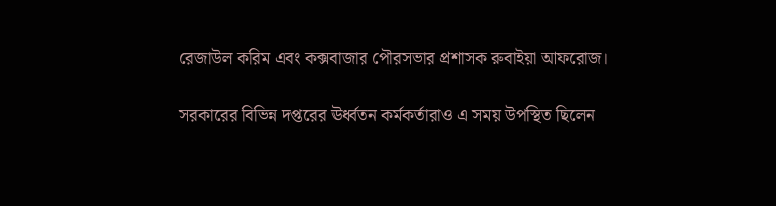রেজাউল করিম এবং কক্সবাজার পৌরসভার প্রশাসক রুবাইয়া আফরোজ।

সরকারের বিভিন্ন দপ্তরের ঊর্ধ্বতন কর্মকর্তারাও এ সময় উপস্থিত ছিলেন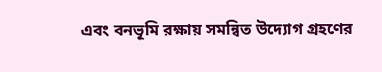এবং বনভূমি রক্ষায় সমন্বিত উদ্যোগ গ্রহণের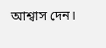আশ্বাস দেন।